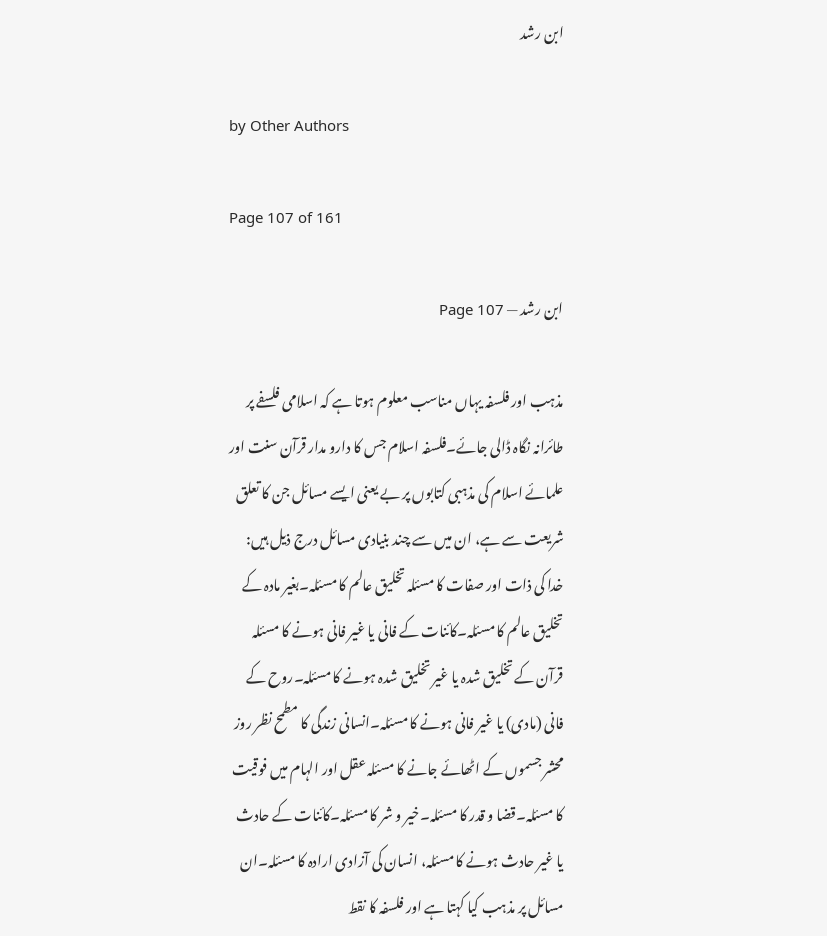ابن رشد

by Other Authors

Page 107 of 161

ابن رشد — Page 107

مذہب اور فلسفہ یہاں مناسب معلوم ہوتا ہے کہ اسلامی فلسفے پر طائرانہ نگاہ ڈالی جائے۔فلسفہ اسلام جس کا دارو مدار قرآن سنت اور علمائے اسلام کی مذہبی کتابوں پر بے یعنی ایسے مسائل جن کا تعلق شریعت سے ہے، ان میں سے چند بنیادی مسائل درج ذیل ہیں: خدا کی ذات اور صفات کا مسئلہ تخلیق عالم کا مسئلہ۔بغیر مادہ کے تخلیق عالم کا مسئلہ۔کائنات کے فانی یا غیر فانی ہونے کا مسئلہ قرآن کے تخلیق شدہ یا غیر تخلیق شدہ ہونے کا مسئلہ۔روح کے فانی (مادی) یا غیر فانی ہونے کا مسئلہ۔انسانی زندگی کا مطمح نظر روز محشر جسموں کے اٹھائے جانے کا مسئلہ عقل اور الہام میں فوقیت کا مسئلہ۔قضا و قدر کا مسئلہ۔خیر و شر کا مسئلہ۔کائنات کے حادث یا غیر حادث ہونے کا مسئلہ، انسان کی آزادی ارادہ کا مسئلہ۔ان مسائل پر مذہب کیا کہتا ہے اور فلسفہ کا نقط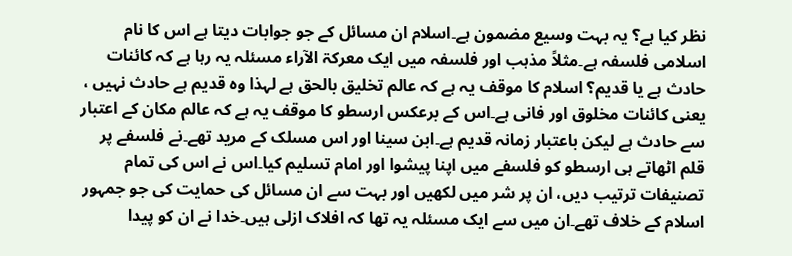نظر کیا ہے؟ یہ بہت وسیع مضمون ہے۔اسلام ان مسائل کے جو جوابات دیتا ہے اس کا نام اسلامی فلسفہ ہے۔مثلاً مذہب اور فلسفہ میں ایک معرکۃ الآراء مسئلہ یہ رہا ہے کہ کائنات حادث ہے یا قدیم؟ اسلام کا موقف یہ ہے کہ عالم تخلیق بالحق ہے لہذا وہ قدیم ہے حادث نہیں ، یعنی کائنات مخلوق اور فانی ہے۔اس کے برعکس ارسطو کا موقف یہ ہے کہ عالم مکان کے اعتبار سے حادث ہے لیکن باعتبار زمانہ قدیم ہے۔ابن سینا اور اس مسلک کے مرید تھے۔نے فلسفے پر قلم اٹھاتے ہی ارسطو کو فلسفے میں اپنا پیشوا اور امام تسلیم کیا۔اس نے اس کی تمام تصنیفات ترتیب دیں، ان پر شر میں لکھیں اور بہت سے ان مسائل کی حمایت کی جو جمہور اسلام کے خلاف تھے۔ان میں سے ایک مسئلہ یہ تھا کہ افلاک ازلی ہیں۔خدا نے ان کو پیدا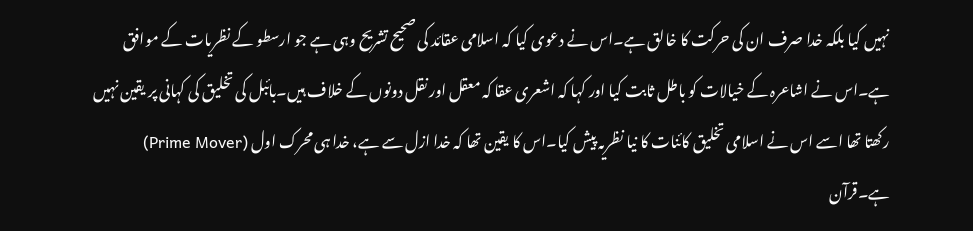نہیں کیا بلکہ خدا صرف ان کی حرکت کا خالق ہے۔اس نے دعوی کیا کہ اسلامی عقائد کی صحیح تشریح وہی ہے جو ارسطو کے نظریات کے موافق ہے۔اس نے اشاعرہ کے خیالات کو باطل ثابت کیا اور کہا کہ اشعری عقا کہ معقل اور نقل دونوں کے خلاف ہیں۔بائبل کی تخلیق کی کہانی پر یقین نہیں رکھتا تھا اسے اس نے اسلامی تخلیق کائنات کا نیا نظریہ پیش کیا۔اس کا یقین تھا کہ خدا ازل سے ہے، خدا ہی محرک اول (Prime Mover) ہے۔قرآن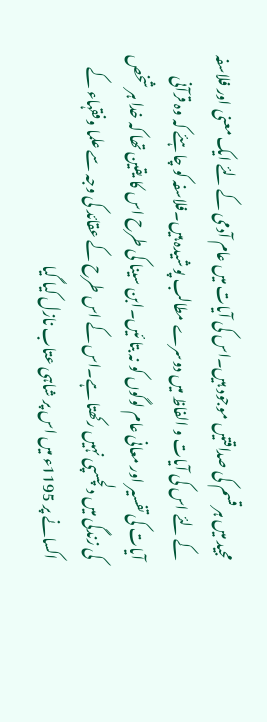مجید میں ہر قسم کی صداقتیں موجود ہیں۔اس کی آیات میں عام آدمی کے لئے ایک معنی اور فلاسفہ کے لئے اس کی آیات و الفاظ میں دوسرے مطالب پوشیدہ ہیں۔فلاسفہ کو چاہئے کہ وہ قرآنی آیات کی تفسیر اور معانی عام لوگوں کو نہ بتا ئیں۔ابن سینا کی طرح اس کا یقین تھا کہ خدا ہر شخص کی زندگی میں دلچسپی نہیں رکھتا ہے۔اس کے اس طرح کے عقائد کی وجہ سے علما وفقہاء کے اکسانے پر 1195ء میں اس پر شاہی عتاب نازل کیا گیا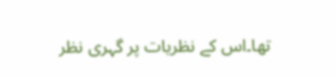تھا۔اس کے نظریات پر گہری نظر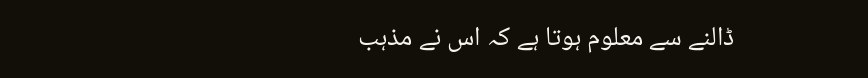ڈالنے سے معلوم ہوتا ہے کہ اس نے مذہب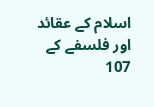اسلام کے عقائد اور فلسفے کے 107